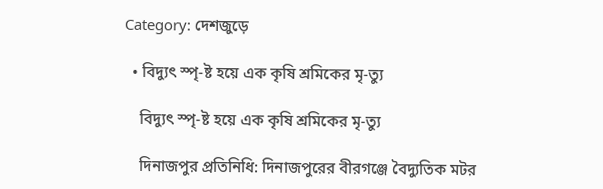Category: দেশজুড়ে

  • বিদ্যুৎ স্পৃ-ষ্ট হয়ে এক কৃষি শ্রমিকের মৃ-ত্যু

    বিদ্যুৎ স্পৃ-ষ্ট হয়ে এক কৃষি শ্রমিকের মৃ-ত্যু

    দিনাজপুর প্রতিনিধি: দিনাজপুরের বীরগঞ্জে বৈদ্যুতিক মটর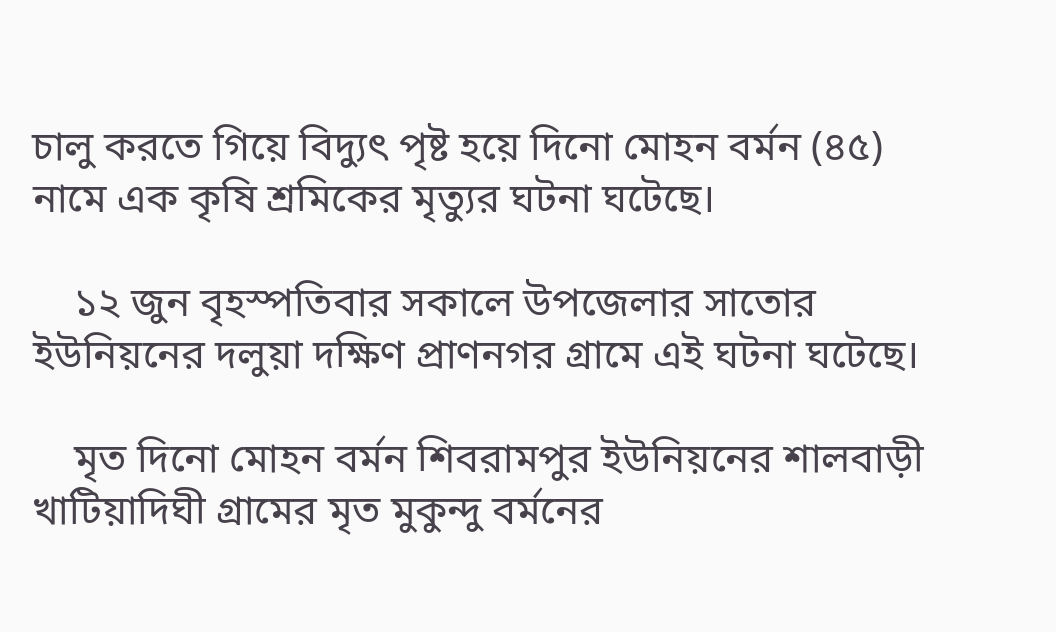চালু করতে গিয়ে বিদ্যুৎ পৃষ্ট হয়ে দিনো মোহন বর্মন (৪৫) নামে এক কৃষি শ্রমিকের মৃত্যুর ঘটনা ঘটেছে।

    ১২ জুন বৃহস্পতিবার সকালে উপজেলার সাতোর ইউনিয়নের দলুয়া দক্ষিণ প্রাণনগর গ্রামে এই ঘটনা ঘটেছে।

    মৃত দিনো মোহন বর্মন শিবরামপুর ইউনিয়নের শালবাড়ী খাটিয়াদিঘী গ্রামের মৃত মুকুন্দু বর্মনের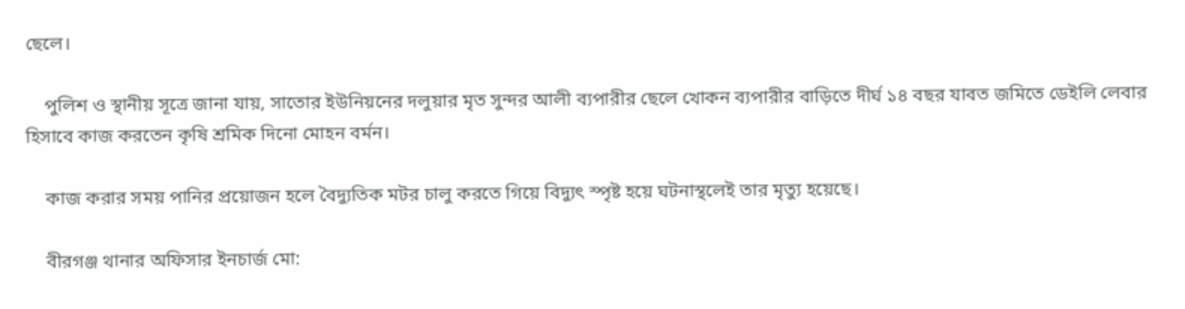ছেলে।

    পুলিশ ও স্থানীয় সূত্রে জানা যায়, সাতোর ইউনিয়নের দলুয়ার মৃত সুন্দর আলী ব্যপারীর ছেলে খোকন ব্যপারীর বাড়িতে দীর্ঘ ১৪ বছর যাবত জমিতে ডেইলি লেবার হিসাবে কাজ করতেন কৃষি শ্রমিক দিনো মোহন বর্মন।

    কাজ করার সময় পানির প্রয়োজন হলে বৈদ্যুতিক মটর চালু করতে গিয়ে বিদ্যুৎ স্পৃষ্ট হয়ে ঘটনাস্থলেই তার মৃত্যু হয়েছে।

    বীরগঞ্জ থানার অফিসার ইনচার্জ মো: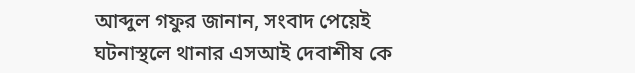আব্দুল গফুর জানান, সংবাদ পেয়েই ঘটনাস্থলে থানার এসআই দেবাশীষ কে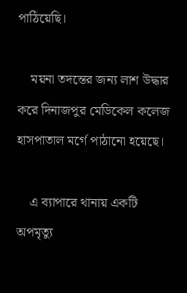পাঠিয়েছি।

    ময়না তদন্তের জন্য লাশ উদ্ধার করে দিনাজপুর মেডিকেল কলেজ হাসপাতাল মর্গে পাঠানো হয়েছে।

    এ ব্যাপারে থানায় একটি অপমৃত্যু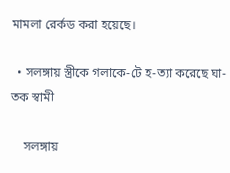মামলা রের্কড করা হয়েছে।

  • সলঙ্গায় স্ত্রীকে গলাকে-টে হ-ত্যা করেছে ঘা-তক স্বামী

    সলঙ্গায়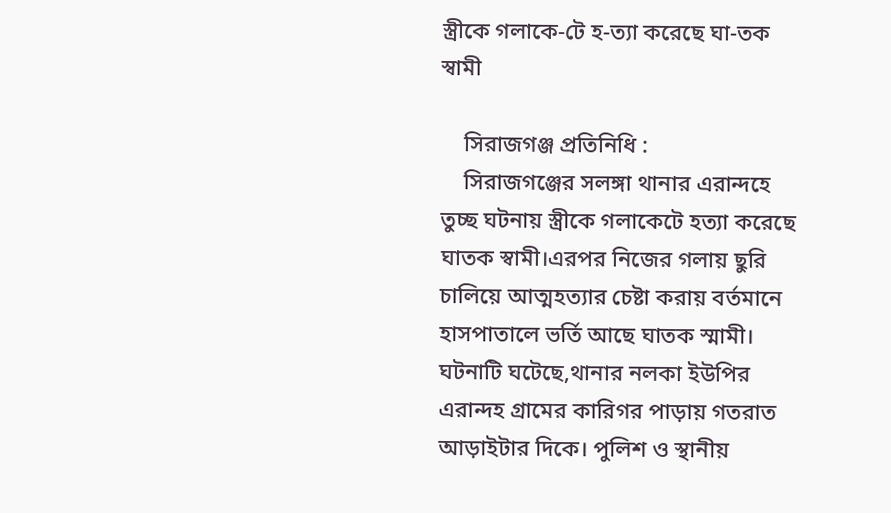স্ত্রীকে গলাকে-টে হ-ত্যা করেছে ঘা-তক স্বামী

    সিরাজগঞ্জ প্রতিনিধি :
    সিরাজগঞ্জের সলঙ্গা থানার এরান্দহে তুচ্ছ ঘটনায় স্ত্রীকে গলাকেটে হত্যা করেছে ঘাতক স্বামী।এরপর নিজের গলায় ছুরি চালিয়ে আত্মহত্যার চেষ্টা করায় বর্তমানে হাসপাতালে ভর্তি আছে ঘাতক স্মামী। ঘটনাটি ঘটেছে,থানার নলকা ইউপির এরান্দহ গ্রামের কারিগর পাড়ায় গতরাত আড়াইটার দিকে। পুলিশ ও স্থানীয়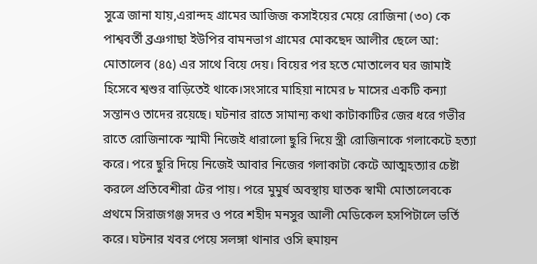সুত্রে জানা যায়,এরান্দহ গ্রামের আজিজ কসাইয়ের মেয়ে রোজিনা (৩০) কে পাশ্ববর্তী ব্রঞগাছা ইউপির বামনভাগ গ্রামের মোকছেদ আলীর ছেলে আ: মোতালেব (৪৫) এর সাথে বিয়ে দেয়। বিয়ের পর হতে মোতালেব ঘর জামাই হিসেবে শ্বশুর বাড়িতেই থাকে।সংসারে মাহিয়া নামের ৮ মাসের একটি কন্যা সন্তানও তাদের রয়েছে। ঘটনার রাতে সামান্য কথা কাটাকাটির জের ধরে গভীর রাতে রোজিনাকে স্মামী নিজেই ধারালো ছুরি দিয়ে স্ত্রী রোজিনাকে গলাকেটে হত্যা করে। পরে ছুরি দিয়ে নিজেই আবার নিজের গলাকাটা কেটে আত্মহত্যার চেষ্টা করলে প্রতিবেশীরা টের পায়। পরে মুমুর্ষ অবস্থায় ঘাতক স্বামী মোতালেবকে প্রথমে সিরাজগঞ্জ সদর ও পরে শহীদ মনসুর আলী মেডিকেল হসপিটালে ভর্তি করে। ঘটনার খবর পেয়ে সলঙ্গা থানার ওসি হুমায়ন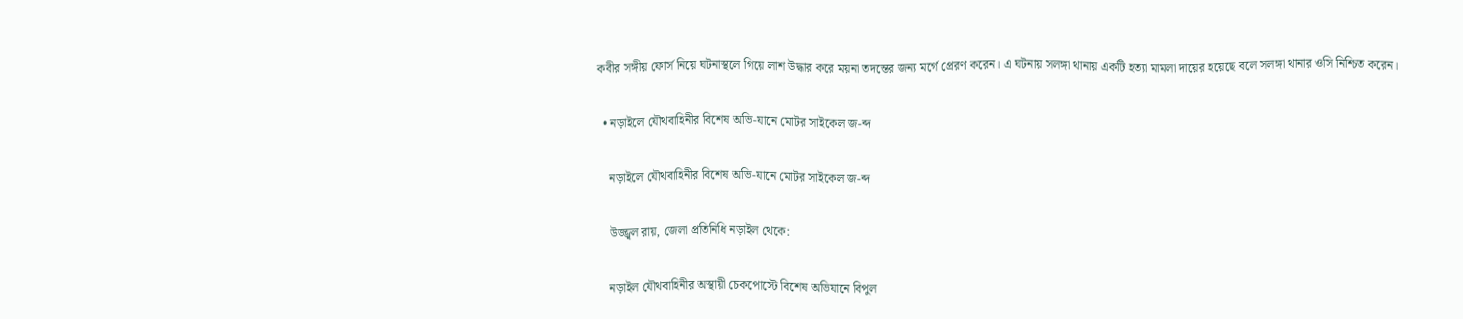কবীর সঙ্গীয় ফোর্স নিয়ে ঘটনাস্থলে গিয়ে লাশ উদ্ধার করে ময়না তদন্তের জন্য মর্গে প্রেরণ করেন। এ ঘটনায় সলঙ্গা থানায় একটি হত্যা মামলা দায়ের হয়েছে বলে সলঙ্গা থানার ওসি নিশ্চিত করেন।

  • নড়াইলে যৌথবাহিনীর বিশেষ অভি-যানে মোটর সাইকেল জ-ব্দ

    নড়াইলে যৌথবাহিনীর বিশেষ অভি-যানে মোটর সাইকেল জ-ব্দ

    উজ্জ্বল রায়, জেলা প্রতিনিধি নড়াইল থেকে:

    নড়াইল যৌথবাহিনীর অস্থায়ী চেকপোস্টে বিশেষ অভিযানে বিপুল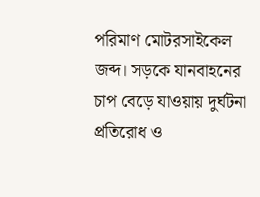পরিমাণ মোটরসাইকেল জব্দ। সড়কে যানবাহনের চাপ বেড়ে যাওয়ায় দুর্ঘটনা প্রতিরোধ ও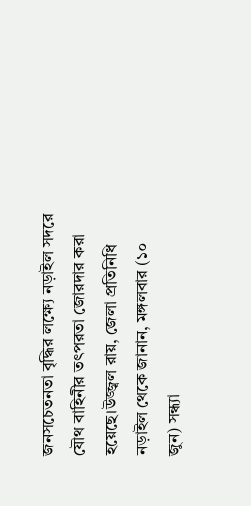জনসচেতনতা বৃদ্ধির লক্ষ্যে নড়াইল সদরে যৌথ বাহিনীর তৎপরতা জোরদার করা হয়েছে।উজ্জ্বল রায়, জেলা প্রতিনিধি নড়াইল থেকে জানান, মঙ্গলবার (১০ জুন) সন্ধ্যা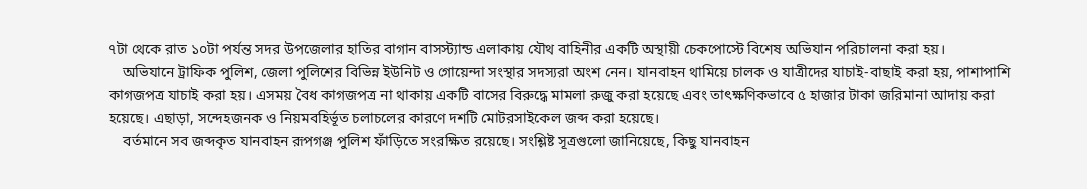৭টা থেকে রাত ১০টা পর্যন্ত সদর উপজেলার হাতির বাগান বাসস্ট্যান্ড এলাকায় যৌথ বাহিনীর একটি অস্থায়ী চেকপোস্টে বিশেষ অভিযান পরিচালনা করা হয়।
    অভিযানে ট্রাফিক পুলিশ, জেলা পুলিশের বিভিন্ন ইউনিট ও গোয়েন্দা সংস্থার সদস্যরা অংশ নেন। যানবাহন থামিয়ে চালক ও যাত্রীদের যাচাই-বাছাই করা হয়, পাশাপাশি কাগজপত্র যাচাই করা হয়। এসময় বৈধ কাগজপত্র না থাকায় একটি বাসের বিরুদ্ধে মামলা রুজু করা হয়েছে এবং তাৎক্ষণিকভাবে ৫ হাজার টাকা জরিমানা আদায় করা হয়েছে। এছাড়া, সন্দেহজনক ও নিয়মবহির্ভূত চলাচলের কারণে দশটি মোটরসাইকেল জব্দ করা হয়েছে।
    বর্তমানে সব জব্দকৃত যানবাহন রূপগঞ্জ পুলিশ ফাঁড়িতে সংরক্ষিত রয়েছে। সংশ্লিষ্ট সূত্রগুলো জানিয়েছে, কিছু যানবাহন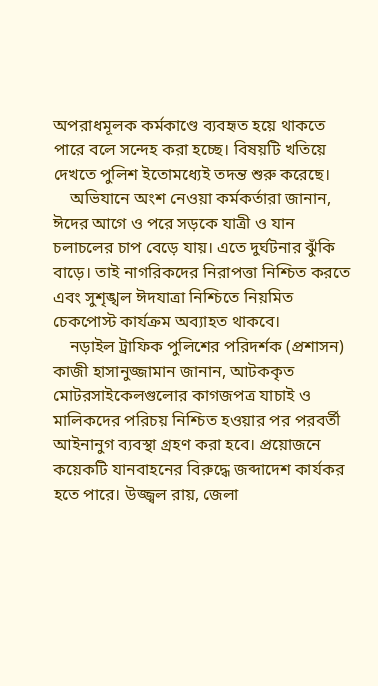অপরাধমূলক কর্মকাণ্ডে ব্যবহৃত হয়ে থাকতে পারে বলে সন্দেহ করা হচ্ছে। বিষয়টি খতিয়ে দেখতে পুলিশ ইতোমধ্যেই তদন্ত শুরু করেছে।
    অভিযানে অংশ নেওয়া কর্মকর্তারা জানান, ঈদের আগে ও পরে সড়কে যাত্রী ও যান চলাচলের চাপ বেড়ে যায়। এতে দুর্ঘটনার ঝুঁকি বাড়ে। তাই নাগরিকদের নিরাপত্তা নিশ্চিত করতে এবং সুশৃঙ্খল ঈদযাত্রা নিশ্চিতে নিয়মিত চেকপোস্ট কার্যক্রম অব্যাহত থাকবে।
    নড়াইল ট্রাফিক পুলিশের পরিদর্শক (প্রশাসন) কাজী হাসানুজ্জামান জানান, আটককৃত মোটরসাইকেলগুলোর কাগজপত্র যাচাই ও মালিকদের পরিচয় নিশ্চিত হওয়ার পর পরবর্তী আইনানুগ ব্যবস্থা গ্রহণ করা হবে। প্রয়োজনে কয়েকটি যানবাহনের বিরুদ্ধে জব্দাদেশ কার্যকর হতে পারে। উজ্জ্বল রায়, জেলা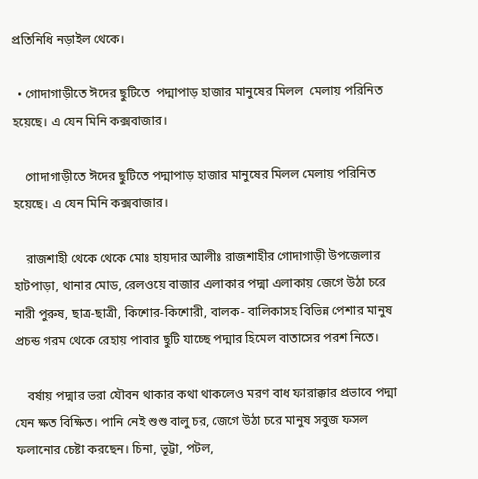প্রতিনিধি নড়াইল থেকে।

  • গোদাগাড়ীতে ঈদের ছুটিতে  পদ্মাপাড় হাজার মানুষের মিলল  মেলায় পরিনিত হয়েছে। এ যেন মিনি কক্সবাজার।

    গোদাগাড়ীতে ঈদের ছুটিতে পদ্মাপাড় হাজার মানুষের মিলল মেলায় পরিনিত হয়েছে। এ যেন মিনি কক্সবাজার।

    রাজশাহী থেকে থেকে মোঃ হায়দার আলীঃ রাজশাহীর গোদাগাড়ী উপজেলার হাটপাড়া, থানার মোড, রেলওয়ে বাজার এলাকার পদ্মা এলাকায় জেগে উঠা চরে নারী পুরুষ, ছাত্র-ছাত্রী, কিশোর-কিশোরী, বালক- বালিকাসহ বিভিন্ন পেশার মানুষ প্রচন্ড গরম থেকে রেহায় পাবার ছুটি যাচ্ছে পদ্মার হিমেল বাতাসের পরশ নিতে।

    বর্ষায় পদ্মার ভরা যৌবন থাকার কথা থাকলেও মরণ বাধ ফারাক্কার প্রভাবে পদ্মা যেন ক্ষত বিক্ষিত। পানি নেই শুশু বালু চর, জেগে উঠা চরে মানুষ সবুজ ফসল ফলানোর চেষ্টা করছেন। চিনা, ভূট্টা, পটল,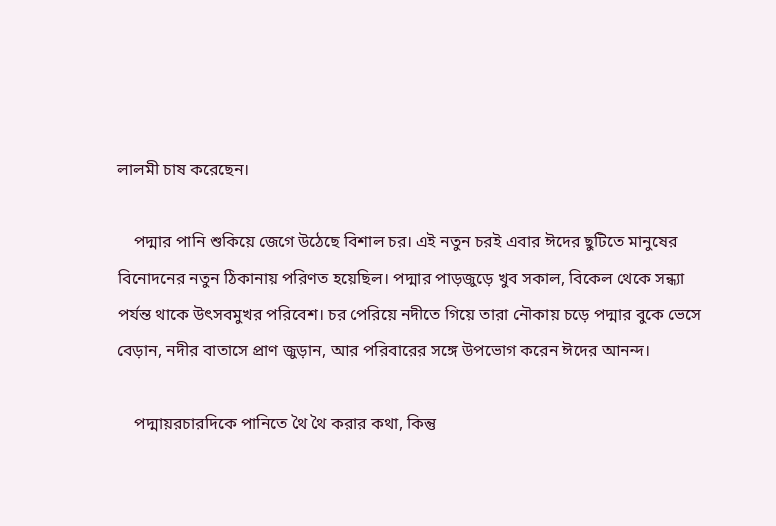লালমী চাষ করেছেন।

    পদ্মার পানি শুকিয়ে জেগে উঠেছে বিশাল চর। এই নতুন চরই এবার ঈদের ছুটিতে মানুষের বিনোদনের নতুন ঠিকানায় পরিণত হয়েছিল। পদ্মার পাড়জুড়ে খুব সকাল, বিকেল থেকে সন্ধ্যা পর্যন্ত থাকে উৎসবমুখর পরিবেশ। চর পেরিয়ে নদীতে গিয়ে তারা নৌকায় চড়ে পদ্মার বুকে ভেসে বেড়ান, নদীর বাতাসে প্রাণ জুড়ান, আর পরিবারের সঙ্গে উপভোগ করেন ঈদের আনন্দ।

    পদ্মায়রচারদিকে পানিতে থৈ থৈ করার কথা, কিন্তু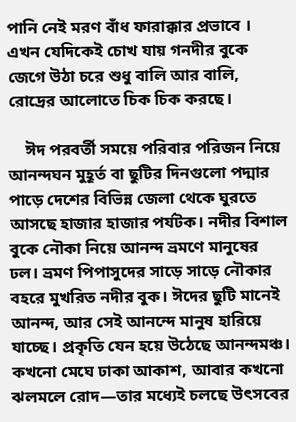পানি নেই মরণ বাঁধ ফারাক্কার প্রভাবে । এখন যেদিকেই চোখ যায় গনদীর বুকে জেগে উঠা চরে শুধু বালি আর বালি, রোদ্রের আলোতে চিক চিক করছে।

    ঈদ পরবর্তী সময়ে পরিবার পরিজন নিয়ে আনন্দঘন মুহূর্ত বা ছুটির দিনগুলো পদ্মার পাড়ে দেশের বিভিন্ন জেলা থেকে ঘুরতে আসছে হাজার হাজার পর্যটক। নদীর বিশাল বুকে নৌকা নিয়ে আনন্দ ভ্রমণে মানুষের ঢল। ভ্রমণ পিপাসুদের সাড়ে সাড়ে নৌকার বহরে মুখরিত নদীর বুক। ঈদের ছুটি মানেই আনন্দ, আর সেই আনন্দে মানুষ হারিয়ে যাচ্ছে। প্রকৃতি যেন হয়ে উঠেছে আনন্দমঞ্চ। কখনো মেঘে ঢাকা আকাশ, আবার কখনো ঝলমলে রোদ—তার মধ্যেই চলছে উৎসবের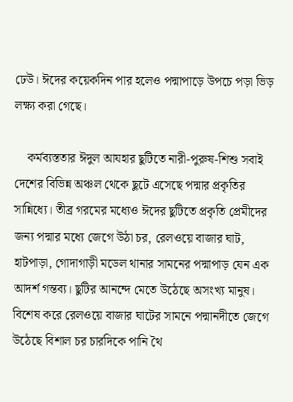ঢেউ। ঈদের কয়েকদিন পার হলেও পদ্মাপাড়ে উপচে পড়া ভিড় লক্ষ্য করা গেছে।

    কর্মব্যস্ততার ঈদুল আযহার ছুটিতে নারী-পুরুষ-শিশু সবাই দেশের বিভিন্ন অঞ্চল থেকে ছুটে এসেছে পদ্মার প্রকৃতির সান্নিধ্যে। তীব্র গরমের মধ্যেও ঈদের ছুটিতে প্রকৃতি প্রেমীদের জন্য পদ্মার মধ্যে জেগে উঠা চর, রেলওয়ে বাজার ঘাট, হাটপাড়া, গোদাগাড়ী মডেল থানার সামনের পদ্মাপাড় যেন এক আদর্শ গন্তব্য। ছুটির আনন্দে মেতে উঠেছে অসংখ্য মানুষ। বিশেষ করে রেলওয়ে বাজার ঘাটের সামনে পদ্মানদীতে জেগে উঠেছে বিশাল চর চারদিকে পানি থৈ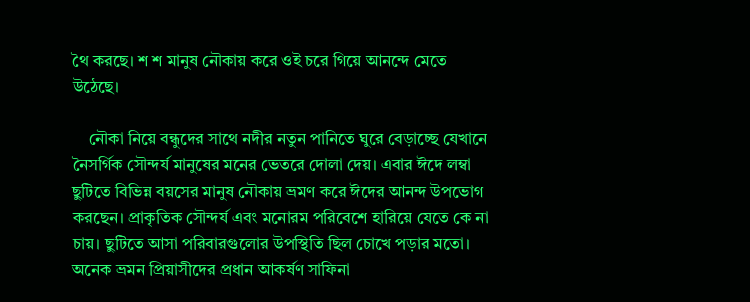থৈ করছে। শ শ মানুষ নৌকায় করে ওই চরে গিয়ে আনন্দে মেতে উঠেছে।

    নৌকা নিয়ে বন্ধুদের সাথে নদীর নতুন পানিতে ঘুরে বেড়াচ্ছে যেখানে নৈসর্গিক সৌন্দর্য মানুষের মনের ভেতরে দোলা দেয়। এবার ঈদে লম্বা ছুটিতে বিভিন্ন বয়সের মানুষ নৌকায় ভ্রমণ করে ঈদের আনন্দ উপভোগ করছেন। প্রাকৃতিক সৌন্দর্য এবং মনোরম পরিবেশে হারিয়ে যেতে কে না চায়। ছুটিতে আসা পরিবারগুলোর উপস্থিতি ছিল চোখে পড়ার মতো। অনেক ভ্রমন প্রিয়াসীদের প্রধান আকর্ষণ সাফিনা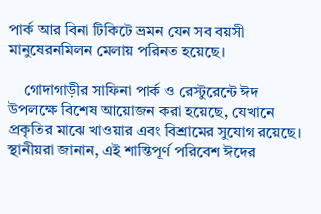পার্ক আর বিনা টিকিটে ভ্রমন যেন সব বয়সী মানুষেরনমিলন মেলায় পরিনত হয়েছে।

    গোদাগাড়ীর সাফিনা পার্ক ও রেস্টুরেন্টে ঈদ উপলক্ষে বিশেষ আয়োজন করা হয়েছে, যেখানে প্রকৃতির মাঝে খাওয়ার এবং বিশ্রামের সুযোগ রয়েছে। স্থানীয়রা জানান, এই শান্তিপূর্ণ পরিবেশ ঈদের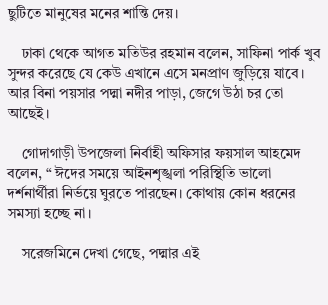ছুটিতে মানুষের মনের শান্তি দেয়।

    ঢাকা থেকে আগত মতিউর রহমান বলেন, সাফিনা পার্ক খুব সুন্দর করেছে যে কেউ এখানে এসে মনপ্রাণ জুড়িয়ে যাবে। আর বিনা পয়সার পদ্মা নদীর পাড়া, জেগে উঠা চর তো আছেই।

    গোদাগাড়ী উপজেলা নির্বাহী অফিসার ফয়সাল আহমেদ বলেন, “ ঈদের সময়ে আইনশৃঙ্খলা পরিস্থিতি ভালো দর্শনার্থীরা নির্ভয়ে ঘুরতে পারছেন। কোথায় কোন ধরনের সমস্যা হচ্ছে না।

    সরেজমিনে দেখা গেছে, পদ্মার এই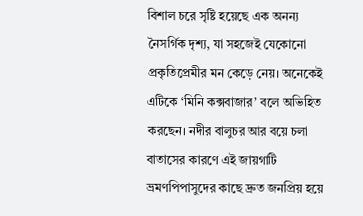বিশাল চরে সৃষ্টি হয়েছে এক অনন্য নৈসর্গিক দৃশ্য, যা সহজেই যেকোনো প্রকৃতিপ্রেমীর মন কেড়ে নেয়। অনেকেই এটিকে ‘মিনি কক্সবাজার’ বলে অভিহিত করছেন। নদীর বালুচর আর বয়ে চলা বাতাসের কারণে এই জায়গাটি ভ্রমণপিপাসুদের কাছে দ্রুত জনপ্রিয় হয়ে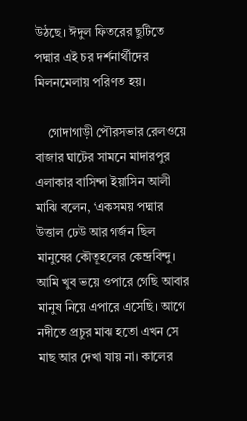উঠছে। ঈদুল ফিতরের ছুটিতে পদ্মার এই চর দর্শনার্থীদের মিলনমেলায় পরিণত হয়।

    গোদাগাড়ী পৌরসভার রেলওয়ে বাজার ঘাটের সামনে মাদারপুর এলাকার বাসিন্দা ইয়াসিন আলী মাঝি বলেন, ‘একসময় পদ্মার উত্তাল ঢেউ আর গর্জন ছিল মানুষের কৌতূহলের কেন্দ্রবিন্দু। আমি খুব ভয়ে ওপারে গেছি আবার মানুষ নিয়ে এপারে এসেছি। আগে নদীতে প্রচুর মাঝ হতো এখন সে মাছ আর দেখা যায় না। কালের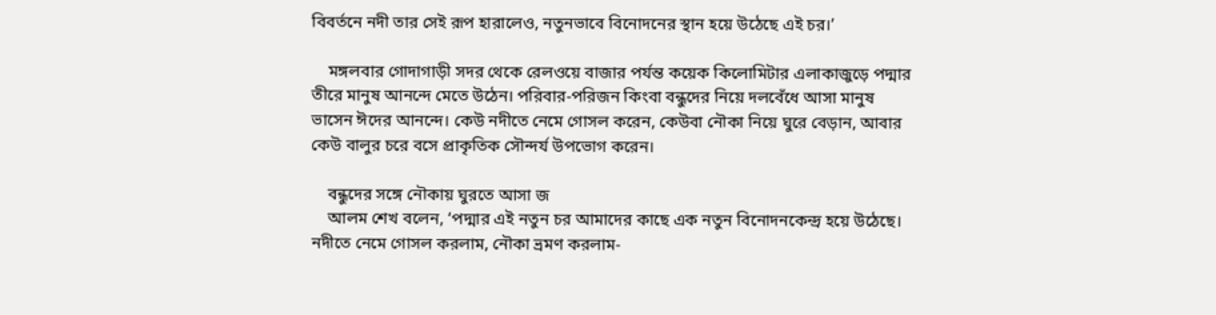বিবর্তনে নদী তার সেই রূপ হারালেও, নতুনভাবে বিনোদনের স্থান হয়ে উঠেছে এই চর।’

    মঙ্গলবার গোদাগাড়ী সদর থেকে রেলওয়ে বাজার পর্যন্ত কয়েক কিলোমিটার এলাকাজুড়ে পদ্মার তীরে মানুষ আনন্দে মেতে উঠেন। পরিবার-পরিজন কিংবা বন্ধুদের নিয়ে দলবেঁধে আসা মানুষ ভাসেন ঈদের আনন্দে। কেউ নদীতে নেমে গোসল করেন, কেউবা নৌকা নিয়ে ঘুরে বেড়ান, আবার কেউ বালুর চরে বসে প্রাকৃতিক সৌন্দর্য উপভোগ করেন।

    বন্ধুদের সঙ্গে নৌকায় ঘুরতে আসা জ
    আলম শেখ বলেন, ‘পদ্মার এই নতুন চর আমাদের কাছে এক নতুন বিনোদনকেন্দ্র হয়ে উঠেছে। নদীতে নেমে গোসল করলাম, নৌকা ভ্রমণ করলাম-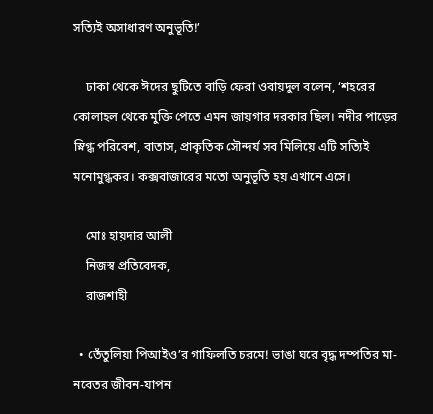সত্যিই অসাধারণ অনুভূতি!’

    ঢাকা থেকে ঈদের ছুটিতে বাড়ি ফেরা ওবায়দুল বলেন, ‘শহরের কোলাহল থেকে মুক্তি পেতে এমন জায়গার দরকার ছিল। নদীর পাড়ের স্নিগ্ধ পরিবেশ, বাতাস, প্রাকৃতিক সৌন্দর্য সব মিলিয়ে এটি সত্যিই মনোমুগ্ধকর। কক্সবাজারের মতো অনুভূতি হয় এখানে এসে।

    মোঃ হায়দার আলী
    নিজস্ব প্রতিবেদক,
    রাজশাহী

  • তেঁতুলিয়া পিআইও’র গাফিলতি চরমে! ভাঙা ঘরে বৃদ্ধ দম্পতির মা-নবেতর জীবন-যাপন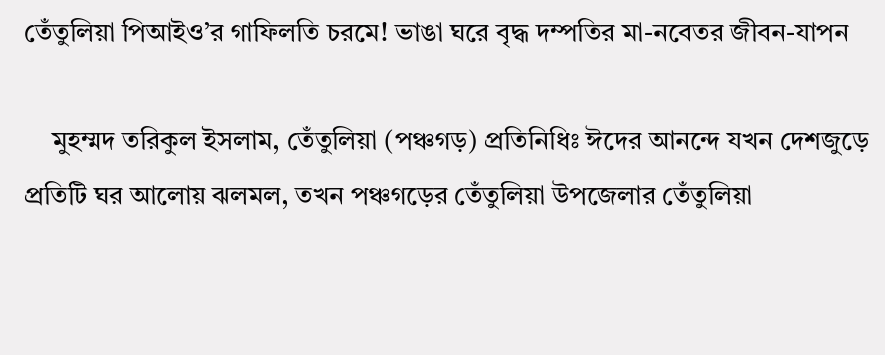তেঁতুলিয়া পিআইও’র গাফিলতি চরমে! ভাঙা ঘরে বৃদ্ধ দম্পতির মা-নবেতর জীবন-যাপন

    মুহম্মদ তরিকুল ইসলাম, তেঁতুলিয়া (পঞ্চগড়) প্রতিনিধিঃ ঈদের আনন্দে যখন দেশজুড়ে প্রতিটি ঘর আলোয় ঝলমল, তখন পঞ্চগড়ের তেঁতুলিয়া উপজেলার তেঁতুলিয়া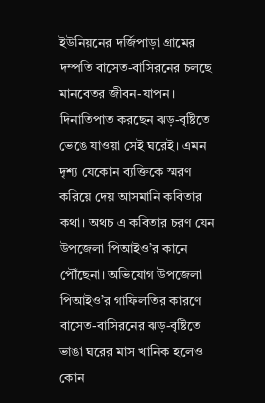ইউনিয়নের দর্জিপাড়া গ্রামের দম্পতি বাসেত-বাসিরনের চলছে মানবেতর জীবন-যাপন। দিনাতিপাত করছেন ঝড়-বৃষ্টিতে ভেঙে যাওয়া সেই ঘরেই। এমন দৃশ্য যেকোন ব্যক্তিকে স্মরণ করিয়ে দেয় আসমানি কবিতার কথা। অথচ এ কবিতার চরণ যেন উপজেলা পিআইও’র কানে পৌঁছেনা। অভিযোগ উপজেলা পিআইও’র গাফিলতির কারণে বাসেত-বাসিরনের ঝড়-বৃষ্টিতে ভাঙা ঘরের মাস খানিক হলেও কোন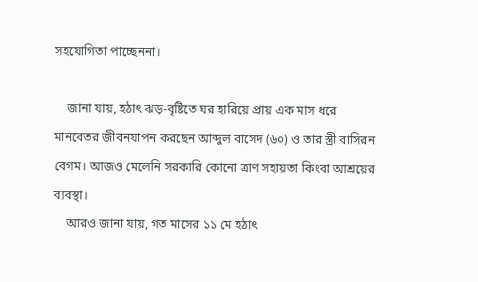সহযোগিতা পাচ্ছেননা।

    জানা যায়, হঠাৎ ঝড়-বৃষ্টিতে ঘর হারিয়ে প্রায় এক মাস ধরে মানবেতর জীবনযাপন করছেন আব্দুল বাসেদ (৬০) ও তার স্ত্রী বাসিরন বেগম। আজও মেলেনি সরকারি কোনো ত্রাণ সহায়তা কিংবা আশ্রয়ের ব্যবস্থা।
    আরও জানা যায়, গত মাসের ১১ মে হঠাৎ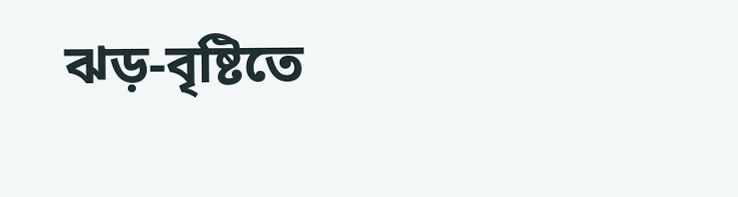ঝড়-বৃষ্টিতে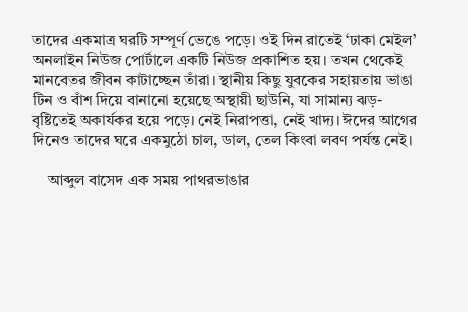তাদের একমাত্র ঘরটি সম্পূর্ণ ভেঙে পড়ে। ওই দিন রাতেই ‘ঢাকা মেইল’ অনলাইন নিউজ পোর্টালে একটি নিউজ প্রকাশিত হয়। তখন থেকেই মানবেতর জীবন কাটাচ্ছেন তাঁরা। স্থানীয় কিছু যুবকের সহায়তায় ভাঙা টিন ও বাঁশ দিয়ে বানানো হয়েছে অস্থায়ী ছাউনি, যা সামান্য ঝড়-বৃষ্টিতেই অকার্যকর হয়ে পড়ে। নেই নিরাপত্তা, নেই খাদ্য। ঈদের আগের দিনেও তাদের ঘরে একমুঠো চাল, ডাল, তেল কিংবা লবণ পর্যন্ত নেই।

    আব্দুল বাসেদ এক সময় পাথরভাঙার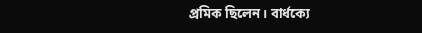প্রমিক ছিলেন। বার্ধক্যে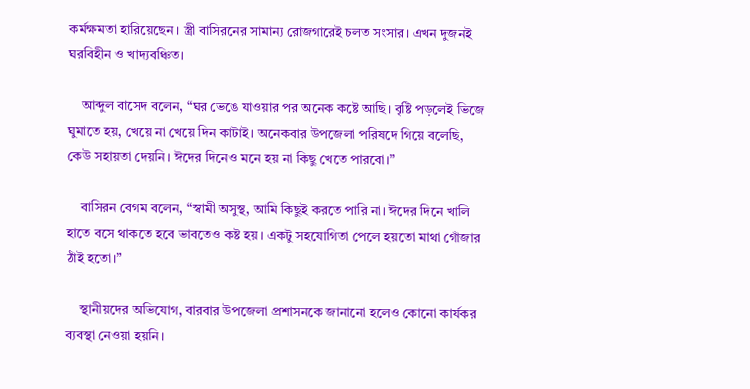কর্মক্ষমতা হারিয়েছেন। স্ত্রী বাসিরনের সামান্য রোজগারেই চলত সংসার। এখন দুজনই ঘরবিহীন ও খাদ্যবঞ্চিত।

    আব্দুল বাসেদ বলেন, “ঘর ভেঙে যাওয়ার পর অনেক কষ্টে আছি। বৃষ্টি পড়লেই ভিজে ঘুমাতে হয়, খেয়ে না খেয়ে দিন কাটাই। অনেকবার উপজেলা পরিষদে গিয়ে বলেছি, কেউ সহায়তা দেয়নি। ঈদের দিনেও মনে হয় না কিছু খেতে পারবো।”

    বাসিরন বেগম বলেন, “স্বামী অসুস্থ, আমি কিছুই করতে পারি না। ঈদের দিনে খালি হাতে বসে থাকতে হবে ভাবতেও কষ্ট হয়। একটু সহযোগিতা পেলে হয়তো মাথা গোঁজার ঠাঁই হতো।”

    স্থানীয়দের অভিযোগ, বারবার উপজেলা প্রশাসনকে জানানো হলেও কোনো কার্যকর ব্যবস্থা নেওয়া হয়নি।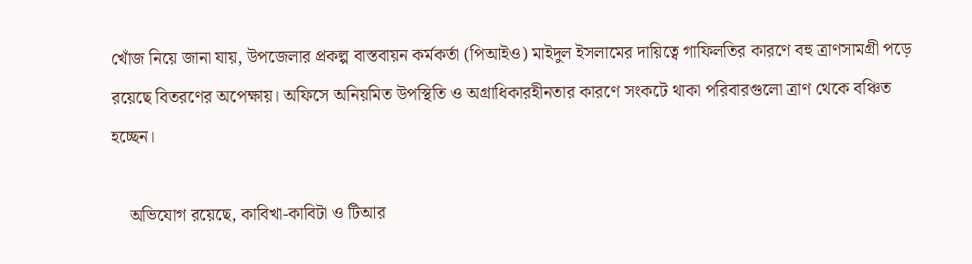খোঁজ নিয়ে জানা যায়, উপজেলার প্রকল্প বাস্তবায়ন কর্মকর্তা (পিআইও) মাইদুল ইসলামের দায়িত্বে গাফিলতির কারণে বহু ত্রাণসামগ্রী পড়ে রয়েছে বিতরণের অপেক্ষায়। অফিসে অনিয়মিত উপস্থিতি ও অগ্রাধিকারহীনতার কারণে সংকটে থাকা পরিবারগুলো ত্রাণ থেকে বঞ্চিত হচ্ছেন।

    অভিযোগ রয়েছে, কাবিখা-কাবিটা ও টিআর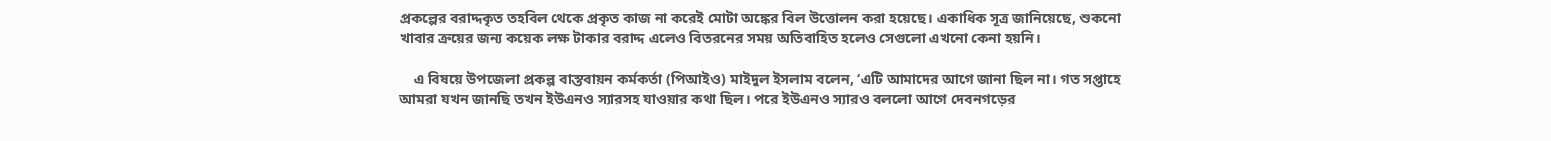প্রকল্পের বরাদ্দকৃত তহবিল থেকে প্রকৃত কাজ না করেই মোটা অঙ্কের বিল উত্তোলন করা হয়েছে। একাধিক সূত্র জানিয়েছে, শুকনো খাবার ক্রয়ের জন্য কয়েক লক্ষ টাকার বরাদ্দ এলেও বিতরনের সময় অতিবাহিত হলেও সেগুলো এখনো কেনা হয়নি।

    এ বিষয়ে উপজেলা প্রকল্প বাস্তবায়ন কর্মকর্তা (পিআইও) মাইদুল ইসলাম বলেন, ‘এটি আমাদের আগে জানা ছিল না। গত সপ্তাহে আমরা যখন জানছি তখন ইউএনও স্যারসহ যাওয়ার কথা ছিল। পরে ইউএনও স্যারও বললো আগে দেবনগড়ের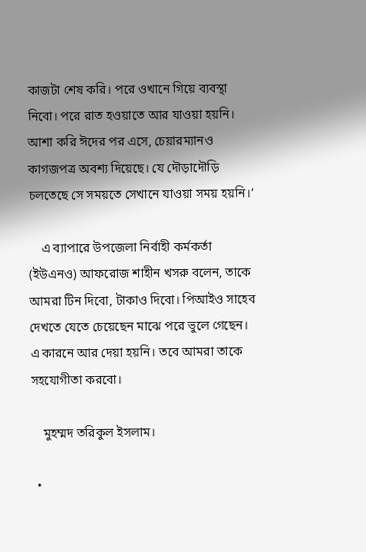কাজটা শেষ করি। পরে ওখানে গিয়ে ব্যবস্থা নিবো। পরে রাত হওয়াতে আর যাওয়া হয়নি। আশা করি ঈদের পর এসে, চেয়ারম্যানও কাগজপত্র অবশ্য দিয়েছে। যে দৌড়াদৌড়ি চলতেছে সে সময়তে সেখানে যাওয়া সময় হয়নি।’

    এ ব্যাপারে উপজেলা নির্বাহী কর্মকর্তা (ইউএনও) আফরোজ শাহীন খসরু বলেন, তাকে আমরা টিন দিবো, টাকাও দিবো। পিআইও সাহেব দেখতে যেতে চেয়েছেন মাঝে পরে ভুলে গেছেন। এ কারনে আর দেয়া হয়নি। তবে আমরা তাকে সহযোগীতা করবো।

    মুহম্মদ তরিকুল ইসলাম।

  •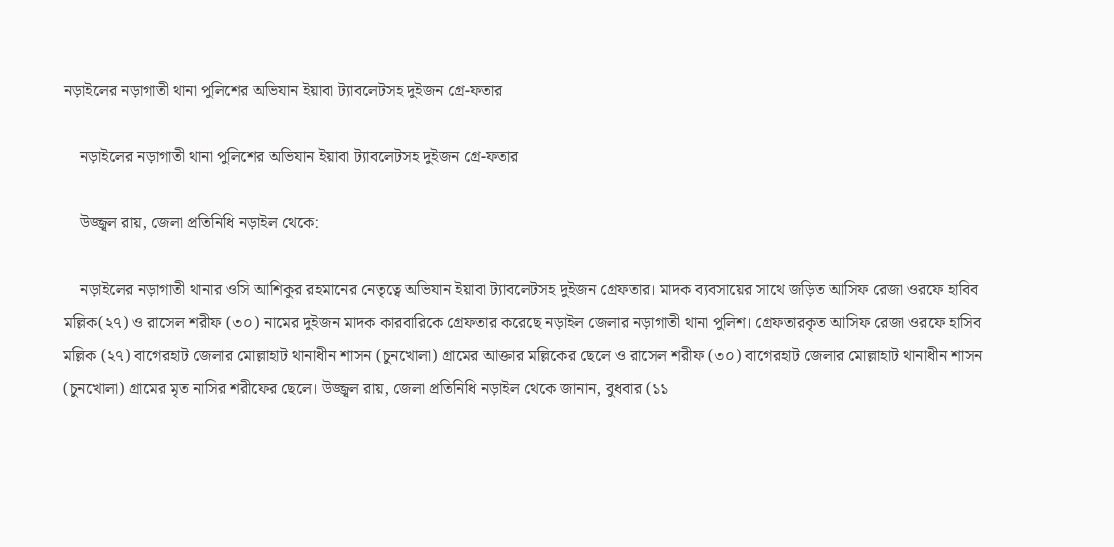নড়াইলের নড়াগাতী থানা পুলিশের অভিযান ইয়াবা ট্যাবলেটসহ দুইজন গ্রে-ফতার

    নড়াইলের নড়াগাতী থানা পুলিশের অভিযান ইয়াবা ট্যাবলেটসহ দুইজন গ্রে-ফতার

    উজ্জ্বল রায়, জেলা প্রতিনিধি নড়াইল থেকে:

    নড়াইলের নড়াগাতী থানার ওসি আশিকুর রহমানের নেতৃত্বে অভিযান ইয়াবা ট্যাবলেটসহ দুইজন গ্রেফতার। মাদক ব্যবসায়ের সাথে জড়িত আসিফ রেজা ওরফে হাবিব মল্লিক(২৭) ও রাসেল শরীফ (৩০) নামের দুইজন মাদক কারবারিকে গ্রেফতার করেছে নড়াইল জেলার নড়াগাতী থানা পুলিশ। গ্রেফতারকৃত আসিফ রেজা ওরফে হাসিব মল্লিক (২৭) বাগেরহাট জেলার মোল্লাহাট থানাধীন শাসন (চুনখোলা) গ্রামের আক্তার মল্লিকের ছেলে ও রাসেল শরীফ (৩০) বাগেরহাট জেলার মোল্লাহাট থানাধীন শাসন (চুনখোলা) গ্রামের মৃত নাসির শরীফের ছেলে। উজ্জ্বল রায়, জেলা প্রতিনিধি নড়াইল থেকে জানান, বুধবার (১১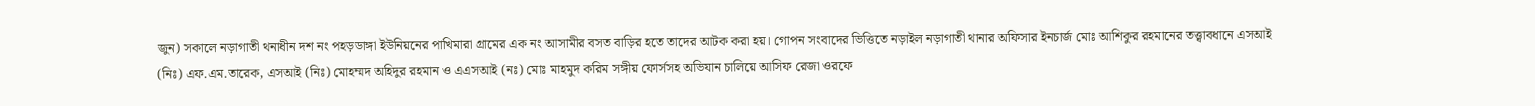জুন) সকালে নড়াগাতী থনাধীন দশ নং পহড়ডাঙ্গা ইউনিয়নের পাখিমারা গ্রামের এক নং আসামীর বসত বাড়ির হতে তাদের আটক করা হয়। গোপন সংবাদের ভিত্তিতে নড়াইল নড়াগাতী থানার অফিসার ইনচার্জ মোঃ আশিকুর রহমানের তত্ত্বাবধানে এসআই (নিঃ) এফ.এম.তারেক, এসআই (নিঃ) মোহম্মদ অহিদুর রহমান ও এএসআই (নঃ) মোঃ মাহমুদ করিম সঙ্গীয় ফোর্সসহ অভিযান চালিয়ে আসিফ রেজা ওরফে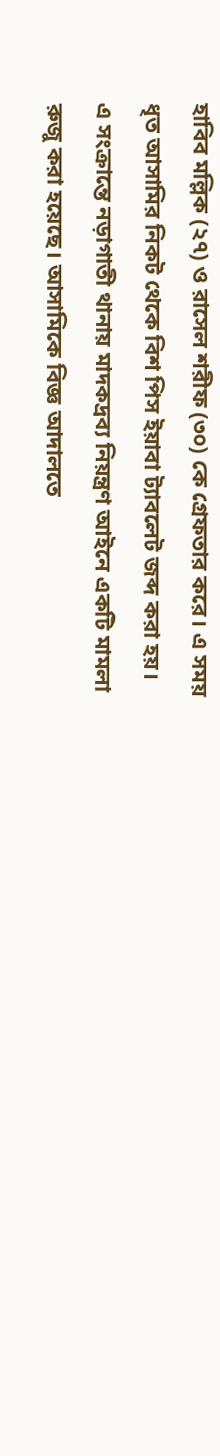হাবিব মল্লিক (২৭) ও রাসেল শরীফ (৩০) কে গ্রেফতার করে। এ সময় ধৃত আসামির নিকট থেকে বিশ পিস ইয়াবা ট্যাবলেট জব্দ করা হয়। এ সংক্রান্তে নড়াগাতী থানায় মাদকদ্রব্য নিয়ন্ত্রণ আইনে একটি মামলা রুজু করা হয়েছে। আসামিকে বিজ্ঞ আদালতে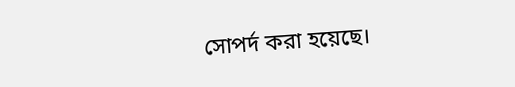সোপর্দ করা হয়েছে।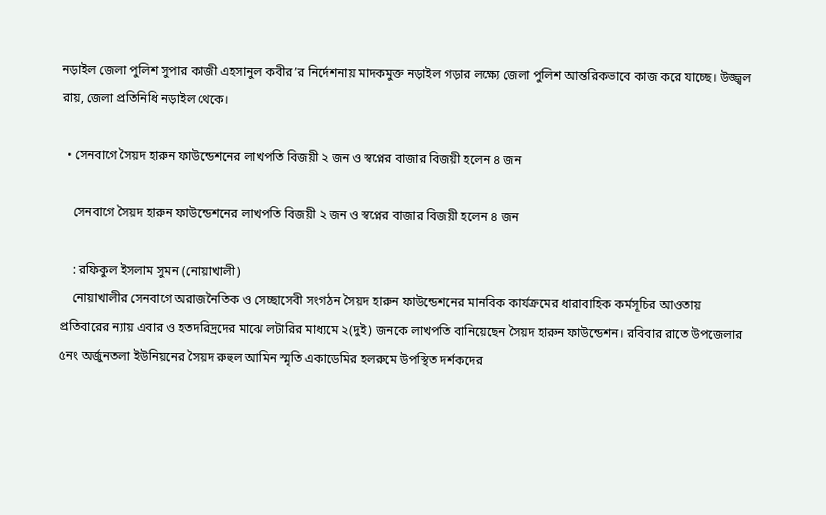নড়াইল জেলা পুলিশ সুপার কাজী এহসানুল কবীর’র নির্দেশনায় মাদকমুক্ত নড়াইল গড়ার লক্ষ্যে জেলা পুলিশ আন্তরিকভাবে কাজ করে যাচ্ছে। উজ্জ্বল রায়, জেলা প্রতিনিধি নড়াইল থেকে।

  • সেনবাগে সৈয়দ হারুন ফাউন্ডেশনের লাখপতি বিজয়ী ২ জন ও স্বপ্নের বাজার বিজয়ী হলেন ৪ জন

    সেনবাগে সৈয়দ হারুন ফাউন্ডেশনের লাখপতি বিজয়ী ২ জন ও স্বপ্নের বাজার বিজয়ী হলেন ৪ জন

    : রফিকুল ইসলাম সুমন (নোয়াখালী)
    নোয়াখালীর সেনবাগে অরাজনৈতিক ও সেচ্ছাসেবী সংগঠন সৈয়দ হারুন ফাউন্ডেশনের মানবিক কার্যক্রমের ধারাবাহিক কর্মসূচির আওতায় প্রতিবারের ন্যায় এবার ও হতদরিদ্রদের মাঝে লটারির মাধ্যমে ২(দুই) জনকে লাখপতি বানিয়েছেন সৈয়দ হারুন ফাউন্ডেশন। রবিবার রাতে উপজেলার ৫নং অর্জুনতলা ইউনিয়নের সৈয়দ রুহুল আমিন স্মৃতি একাডেমির হলরুমে উপস্থিত দর্শকদের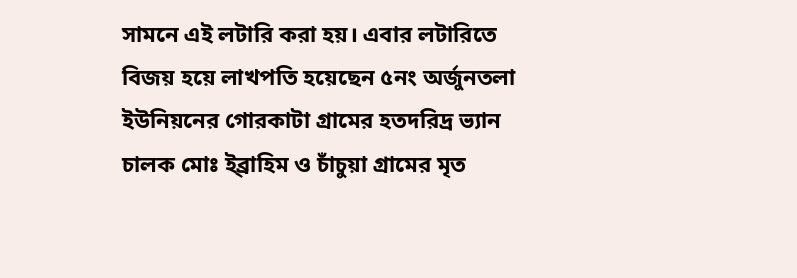সামনে এই লটারি করা হয়। এবার লটারিতে বিজয় হয়ে লাখপতি হয়েছেন ৫নং অর্জুনতলা ইউনিয়নের গোরকাটা গ্রামের হতদরিদ্র ভ্যান চালক মোঃ ই্‌ব্রাহিম ও চাঁচুয়া গ্রামের মৃত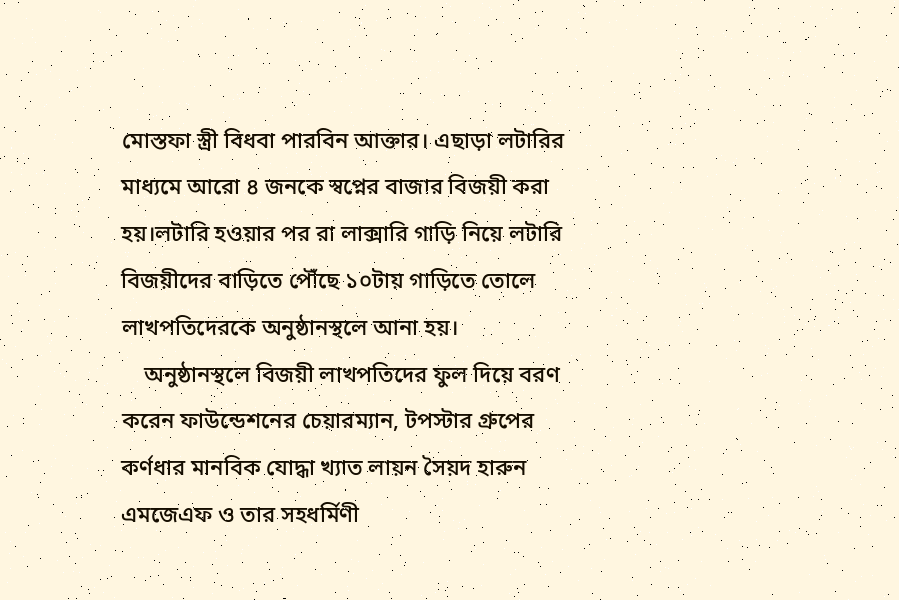মোস্তফা স্ত্রী বিধবা পারবিন আক্তার। এছাড়া লটারির মাধ্যমে আরো ৪ জনকে স্বপ্নের বাজার বিজয়ী করা হয়।লটারি হওয়ার পর রা লাক্সারি গাড়ি নিয়ে লটারি বিজয়ীদের বাড়িতে পৌঁছে ১০টায় গাড়িতে তোলে লাখপতিদেরকে অনুষ্ঠানস্থলে আনা হয়।
    অনুষ্ঠানস্থলে বিজয়ী লাখপতিদের ফুল দিয়ে বরণ করেন ফাউন্ডেশনের চেয়ারম্যান, টপস্টার গ্রুপের কর্ণধার মানবিক যোদ্ধা খ্যাত লায়ন সৈয়দ হারুন এমজেএফ ও তার সহধর্মিণী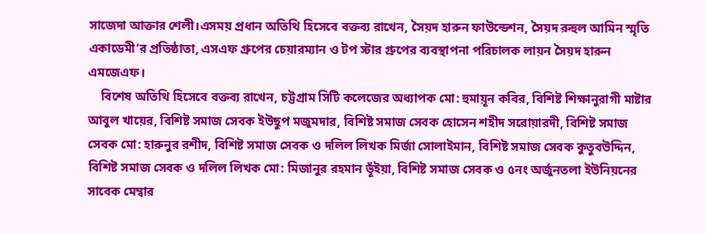সাজেদা আক্তার শেলী।এসময় প্রধান অতিথি হিসেবে বক্তব্য রাখেন, সৈয়দ হারুন ফাউন্ডেশন, সৈয়দ রুহুল আমিন স্মৃতি একাডেমী’র প্রতিষ্ঠাতা, এসএফ গ্রুপের চেয়ারম্যান ও টপ স্টার গ্রুপের ব্যবস্থাপনা পরিচালক লায়ন সৈয়দ হারুন এমজেএফ।
    বিশেষ অতিথি হিসেবে বক্তব্য রাখেন, চট্টগ্রাম সিটি কলেজের অধ্যাপক মো: হুমায়ূন কবির, বিশিষ্ট শিক্ষানুরাগী মাষ্টার আবুল খায়ের, বিশিষ্ট সমাজ সেবক ইউছুপ মজুমদার, বিশিষ্ট সমাজ সেবক হোসেন শহীদ সরোয়ারদী, বিশিষ্ট সমাজ সেবক মো: হারুনুর রশীদ, বিশিষ্ট সমাজ সেবক ও দলিল লিখক মির্জা সোলাইমান, বিশিষ্ট সমাজ সেবক কুতুবউদ্দিন, বিশিষ্ট সমাজ সেবক ও দলিল লিখক মো: মিজানুর রহমান ভূঁইয়া, বিশিষ্ট সমাজ সেবক ও ৫নং অর্জুনতলা ইউনিয়নের সাবেক মেম্বার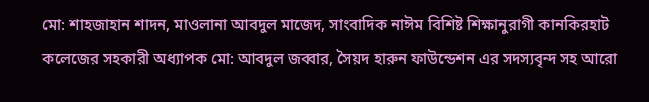মো: শাহজাহান শাদন, মাওলানা আবদুল মাজেদ, সাংবাদিক নাঈম বিশিষ্ট শিক্ষানুরাগী কানকিরহাট কলেজের সহকারী অধ্যাপক মো: আবদুল জব্বার, সৈয়দ হারুন ফাউন্ডেশন এর সদস্যবৃন্দ সহ আরো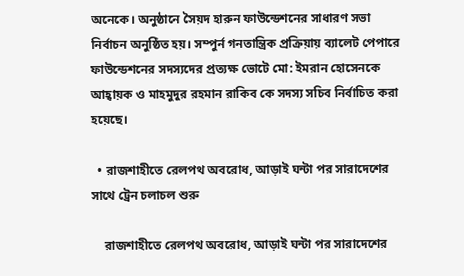অনেকে। অনুষ্ঠানে সৈয়দ হারুন ফাউন্ডেশনের সাধারণ সভা নির্বাচন অনুষ্ঠিত হয়। সম্পুর্ন গনতান্ত্রিক প্রক্রিয়ায় ব্যালেট পেপারে ফাউন্ডেশনের সদস্যদের প্রত্যক্ষ ভোটে মো: ইমরান হোসেনকে আহ্বায়ক ও মাহমুদুর রহমান রাকিব কে সদস্য সচিব নির্বাচিত করা হয়েছে।

  • রাজশাহীতে রেলপথ অবরোধ, আড়াই ঘন্টা পর সারাদেশের সাথে ট্রেন চলাচল শুরু

    রাজশাহীতে রেলপথ অবরোধ, আড়াই ঘন্টা পর সারাদেশের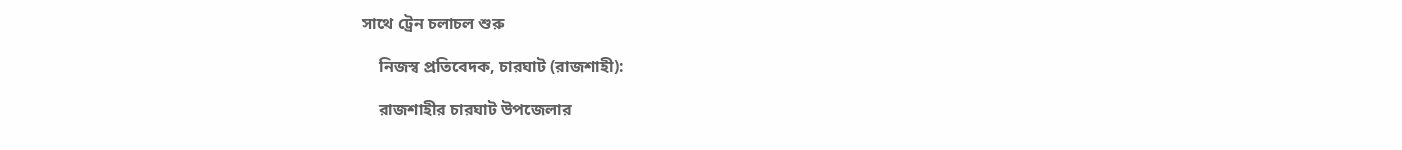সাথে ট্রেন চলাচল শুরু

    নিজস্ব প্রতিবেদক, চারঘাট (রাজশাহী):

    রাজশাহীর চারঘাট উপজেলার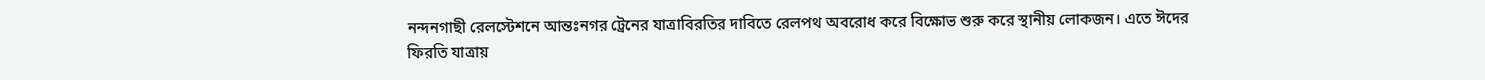নন্দনগাছী রেলস্টেশনে আন্তঃনগর ট্রেনের যাত্রাবিরতির দাবিতে রেলপথ অবরোধ করে বিক্ষোভ শুরু করে স্থানীয় লোকজন। এতে ঈদের ফিরতি যাত্রায়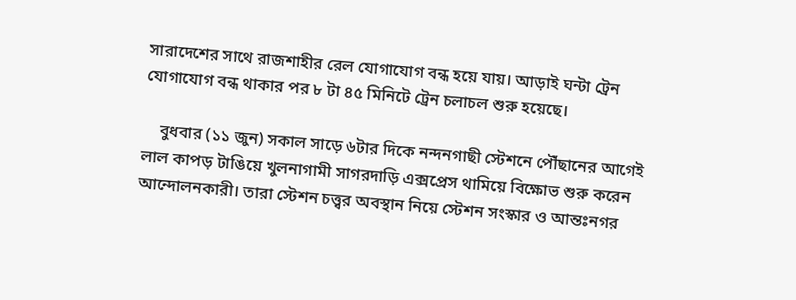সারাদেশের সাথে রাজশাহীর রেল যোগাযোগ বন্ধ হয়ে যায়। আড়াই ঘন্টা ট্রেন যোগাযোগ বন্ধ থাকার পর ৮ টা ৪৫ মিনিটে ট্রেন চলাচল শুরু হয়েছে।

    বুধবার (১১ জুন) সকাল সাড়ে ৬টার দিকে নন্দনগাছী স্টেশনে পৌঁছানের আগেই লাল কাপড় টাঙিয়ে খুলনাগামী সাগরদাড়ি এক্সপ্রেস থামিয়ে বিক্ষোভ শুরু করেন আন্দোলনকারী। তারা স্টেশন চত্ত্বর অবস্থান নিয়ে স্টেশন সংস্কার ও আন্তঃনগর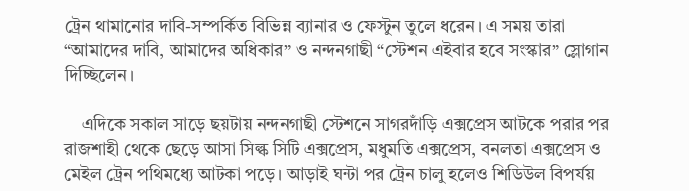ট্রেন থামানোর দাবি-সম্পর্কিত বিভিন্ন ব্যানার ও ফেস্টুন তুলে ধরেন। এ সময় তারা “আমাদের দাবি, আমাদের অধিকার” ও নন্দনগাছী “স্টেশন এইবার হবে সংস্কার” স্লোগান দিচ্ছিলেন।

    এদিকে সকাল সাড়ে ছয়টায় নন্দনগাছী স্টেশনে সাগরদাঁড়ি এক্সপ্রেস আটকে পরার পর রাজশাহী থেকে ছেড়ে আসা সিল্ক সিটি এক্সপ্রেস, মধুমতি এক্সপ্রেস, বনলতা এক্সপ্রেস ও মেইল ট্রেন পথিমধ্যে আটকা পড়ে। আড়াই ঘন্টা পর ট্রেন চালু হলেও শিডিউল বিপর্যয়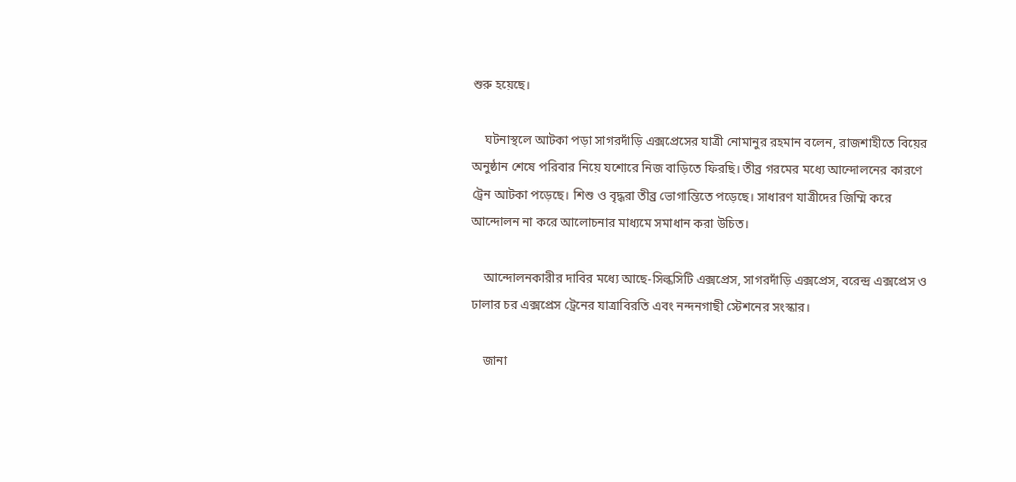শুরু হয়েছে।

    ঘটনাস্থলে আটকা পড়া সাগরদাঁড়ি এক্সপ্রেসের যাত্রী নোমানুর রহমান বলেন, রাজশাহীতে বিয়ের অনুষ্ঠান শেষে পরিবার নিয়ে যশোরে নিজ বাড়িতে ফিরছি। তীব্র গরমের মধ্যে আন্দোলনের কারণে ট্রেন আটকা পড়েছে। শিশু ও বৃদ্ধরা তীব্র ভোগান্তিতে পড়েছে। সাধারণ যাত্রীদের জিম্মি করে আন্দোলন না করে আলোচনার মাধ্যমে সমাধান করা উচিত।

    আন্দোলনকারীর দাবির মধ্যে আছে-সিল্কসিটি এক্সপ্রেস, সাগরদাঁড়ি এক্সপ্রেস, বরেন্দ্র এক্সপ্রেস ও ঢালার চর এক্সপ্রেস ট্রেনের যাত্রাবিরতি এবং নন্দনগাছী স্টেশনের সংস্কার।

    জানা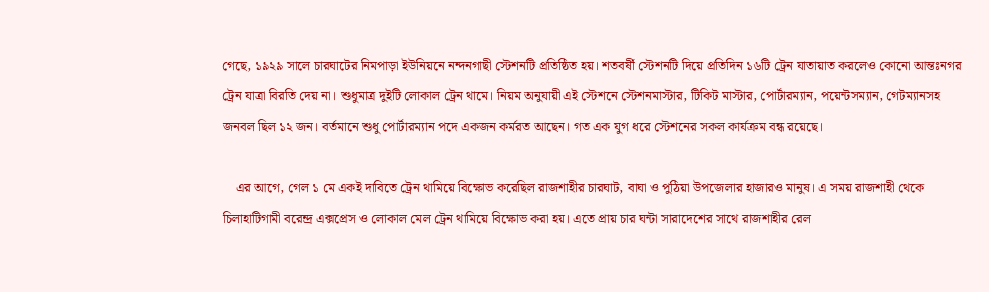গেছে, ১৯২৯ সালে চারঘাটের নিমপাড়া ইউনিয়নে নন্দনগাছী স্টেশনটি প্রতিষ্ঠিত হয়। শতবর্ষী স্টেশনটি দিয়ে প্রতিদিন ১৬টি ট্রেন যাতায়াত করলেও কোনো আন্তঃনগর ট্রেন যাত্রা বিরতি দেয় না। শুধুমাত্র দুইটি লোকাল ট্রেন থামে। নিয়ম অনুযায়ী এই স্টেশনে স্টেশনমাস্টার, টিকিট মাস্টার, পোর্টারম্যান, পয়েন্টসম্যান, গেটম্যানসহ জনবল ছিল ১২ জন। বর্তমানে শুধু পোর্টারম্যান পদে একজন কর্মরত আছেন। গত এক যুগ ধরে স্টেশনের সকল কার্যক্রম বন্ধ রয়েছে।

    এর আগে, গেল ১ মে একই দাবিতে ট্রেন থামিয়ে বিক্ষোভ করেছিল রাজশাহীর চারঘাট, বাঘা ও পুঠিয়া উপজেলার হাজারও মানুষ। এ সময় রাজশাহী থেকে চিলাহাটিগামী বরেন্দ্র এক্সপ্রেস ও লোকাল মেল ট্রেন থামিয়ে বিক্ষোভ করা হয়। এতে প্রায় চার ঘন্টা সারাদেশের সাথে রাজশাহীর রেল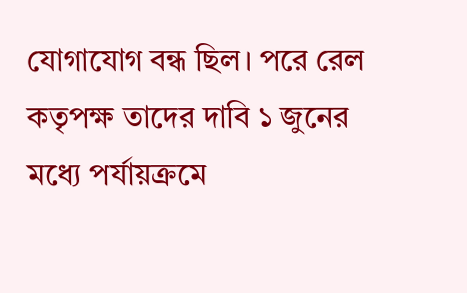যোগাযোগ বন্ধ ছিল। পরে রেল কতৃপক্ষ তাদের দাবি ১ জুনের মধ্যে পর্যায়ক্রমে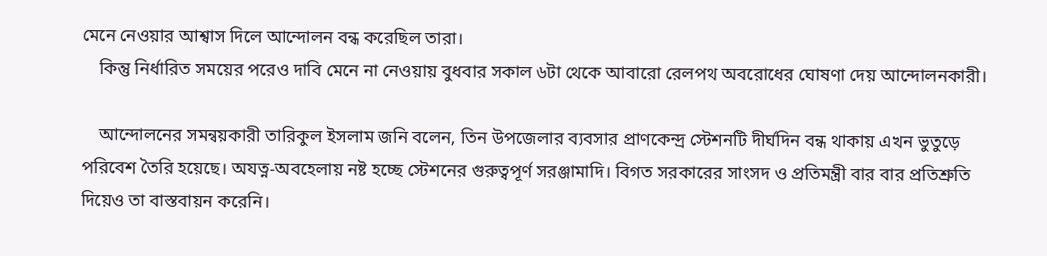মেনে নেওয়ার আশ্বাস দিলে আন্দোলন বন্ধ করেছিল তারা।
    কিন্তু নির্ধারিত সময়ের পরেও দাবি মেনে না নেওয়ায় বুধবার সকাল ৬টা থেকে আবারো রেলপথ অবরোধের ঘোষণা দেয় আন্দোলনকারী।

    আন্দোলনের সমন্বয়কারী তারিকুল ইসলাম জনি বলেন, তিন উপজেলার ব্যবসার প্রাণকেন্দ্র স্টেশনটি দীর্ঘদিন বন্ধ থাকায় এখন ভুতুড়ে পরিবেশ তৈরি হয়েছে। অযত্ন-অবহেলায় নষ্ট হচ্ছে স্টেশনের গুরুত্বপূর্ণ সরঞ্জামাদি। বিগত সরকারের সাংসদ ও প্রতিমন্ত্রী বার বার প্রতিশ্রুতি দিয়েও তা বাস্তবায়ন করেনি।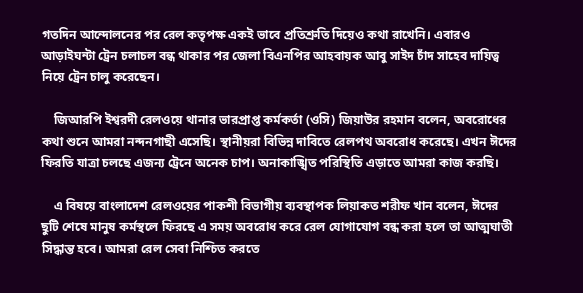গতদিন আন্দোলনের পর রেল কতৃপক্ষ একই ভাবে প্রতিশ্রুতি দিয়েও কথা রাখেনি। এবারও আড়াইঘন্টা ট্রেন চলাচল বন্ধ থাকার পর জেলা বিএনপির আহবায়ক আবু সাইদ চাঁদ সাহেব দায়িত্ব নিয়ে ট্রেন চালু করেছেন।

    জিআরপি ইশ্বরদী রেলওয়ে থানার ভারপ্রাপ্ত কর্মকর্তা (ওসি) জিয়াউর রহমান বলেন, অবরোধের কথা শুনে আমরা নন্দনগাছী এসেছি। স্থানীয়রা বিভিন্ন দাবিতে রেলপথ অবরোধ করেছে। এখন ঈদের ফিরতি যাত্রা চলছে এজন্য ট্রেনে অনেক চাপ। অনাকাঙ্খিত পরিস্থিতি এড়াতে আমরা কাজ করছি।

    এ বিষয়ে বাংলাদেশ রেলওয়ের পাকশী বিভাগীয় ব্যবস্থাপক লিয়াকত শরীফ খান বলেন, ঈদের ছুটি শেষে মানুষ কর্মস্থলে ফিরছে এ সময় অবরোধ করে রেল যোগাযোগ বন্ধ করা হলে তা আত্মঘাতী সিদ্ধান্ত হবে। আমরা রেল সেবা নিশ্চিত করতে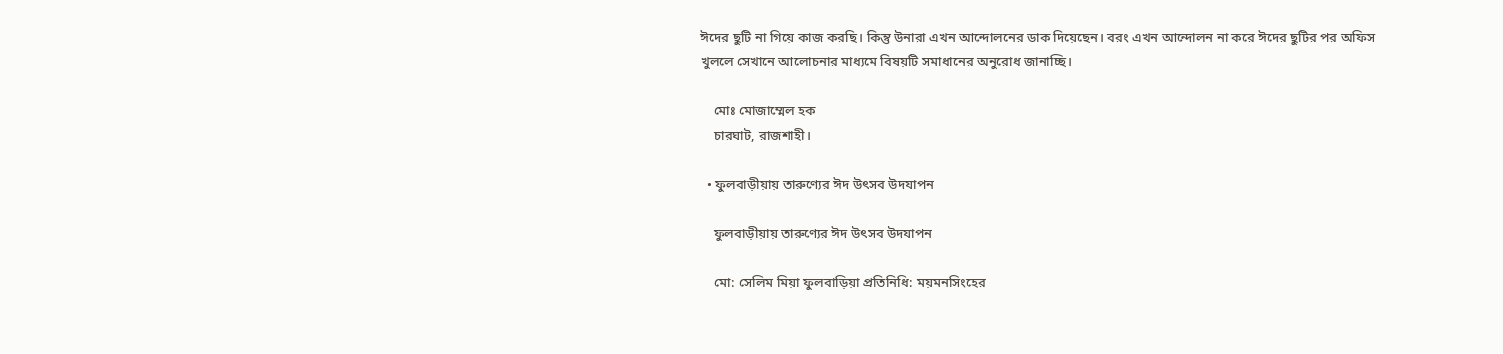ঈদের ছুটি না গিয়ে কাজ করছি। কিন্তু উনারা এখন আন্দোলনের ডাক দিয়েছেন। বরং এখন আন্দোলন না করে ঈদের ছুটির পর অফিস খুললে সেখানে আলোচনার মাধ্যমে বিষয়টি সমাধানের অনুরোধ জানাচ্ছি।

    মোঃ মোজাম্মেল হক
    চারঘাট, রাজশাহী।

  • ফুলবাড়ীয়ায় তারুণ্যের ঈদ উৎসব উদযাপন

    ফুলবাড়ীয়ায় তারুণ্যের ঈদ উৎসব উদযাপন

    মো: সেলিম মিয়া ফুলবাড়িয়া প্রতিনিধি: ময়মনসিংহের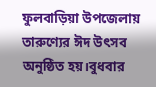ফুলবাড়িয়া উপজেলায় তারুণ্যের ঈদ উৎসব অনুষ্ঠিত হয়।বুধবার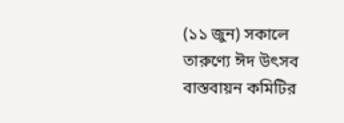(১১ জুন) সকালে তারুণ্যে ঈদ উৎসব বাস্তবায়ন কমিটির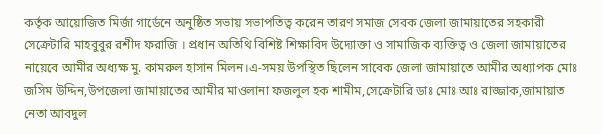কর্তৃক আয়োজিত মির্জা গার্ডেনে অনুষ্ঠিত সভায় সভাপতিত্ব করেন তারণ সমাজ সেবক জেলা জামায়াতের সহকারী সেক্রেটারি মাহবুবুর রশীদ ফরাজি । প্রধান অতিথি বিশিষ্ট শিক্ষাবিদ উদ্যোক্তা ও সামাজিক ব্যক্তিত্ব ও জেলা জামায়াতের নায়েবে আমীর অধ্যক্ষ মু. কামরুল হাসান মিলন।এ-সময় উপস্থিত ছিলেন সাবেক জেলা জামায়াতে আমীর অধ্যাপক মোঃ জসিম উদ্দিন,উপজেলা জামায়াতের আমীর মাওলানা ফজলুল হক শামীম,সেক্রেটারি ডাঃ মোঃ আঃ রাজ্জাক,জামায়াত নেতা আবদুল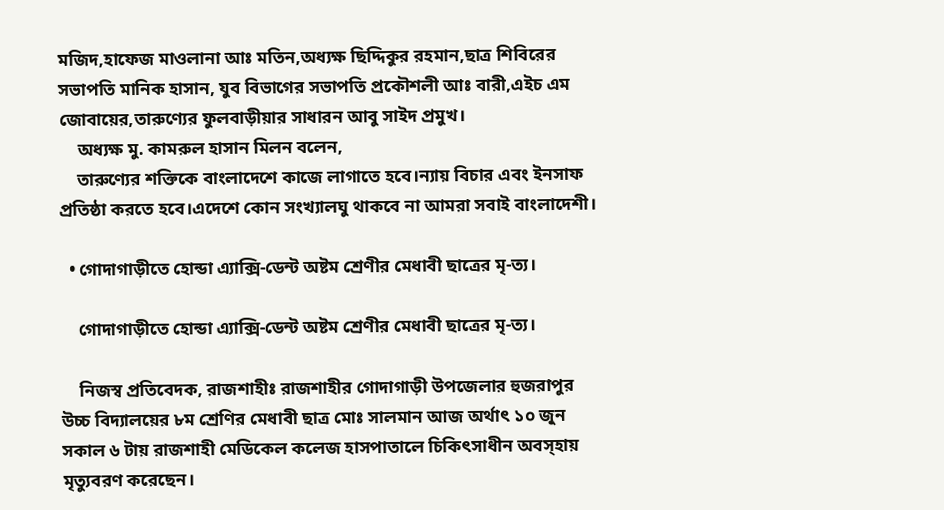মজিদ,হাফেজ মাওলানা আঃ মতিন,অধ্যক্ষ ছিদ্দিকুর রহমান,ছাত্র শিবিরের সভাপতি মানিক হাসান, যুব বিভাগের সভাপতি প্রকৌশলী আঃ বারী,এইচ এম জোবায়ের,তারুণ্যের ফুলবাড়ীয়ার সাধারন আবু সাইদ প্রমুখ।
    অধ্যক্ষ মু. কামরুল হাসান মিলন বলেন,
    তারুণ্যের শক্তিকে বাংলাদেশে কাজে লাগাতে হবে।ন্যায় বিচার এবং ইনসাফ প্রতিষ্ঠা করতে হবে।এদেশে কোন সংখ্যালঘু থাকবে না আমরা সবাই বাংলাদেশী।

  • গোদাগাড়ীতে হোন্ডা এ্যাক্সি-ডেন্ট অষ্টম শ্রেণীর মেধাবী ছাত্রের মৃ-ত্য।

    গোদাগাড়ীতে হোন্ডা এ্যাক্সি-ডেন্ট অষ্টম শ্রেণীর মেধাবী ছাত্রের মৃ-ত্য।

    নিজস্ব প্রতিবেদক, রাজশাহীঃ রাজশাহীর গোদাগাড়ী উপজেলার হুজরাপুর উচ্চ বিদ্যালয়ের ৮ম শ্রেণির মেধাবী ছাত্র মোঃ সালমান আজ অর্থাৎ ১০ জুন সকাল ৬ টায় রাজশাহী মেডিকেল কলেজ হাসপাতালে চিকিৎসাধীন অবস্হায় মৃত্যুবরণ করেছেন।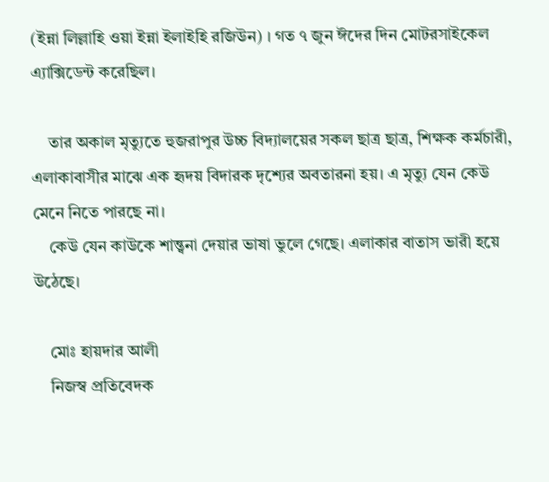(ইন্না লিল্লাহি ওয়া ইন্না ইলাইহি রজিউন) । গত ৭ জুন ঈদের দিন মোটরসাইকেল এ্যাক্সিডেন্ট করেছিল।

    তার অকাল মৃত্যুতে হুজরাপুর উচ্চ বিদ্যালয়ের সকল ছাত্র ছাত্র, শিক্ষক কর্মচারী, এলাকাবাসীর মাঝে এক হৃদয় বিদারক দৃশ্যের অবতারনা হয়। এ মৃত্যু যেন কেউ মেনে নিতে পারছে না।
    কেউ যেন কাউকে শান্ত্বনা দেয়ার ভাষা ভুলে গেছে। এলাকার বাতাস ভারী হয়ে উঠেছে।

    মোঃ হায়দার আলী
    নিজস্ব প্রতিবেদক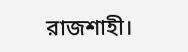রাজশাহী।